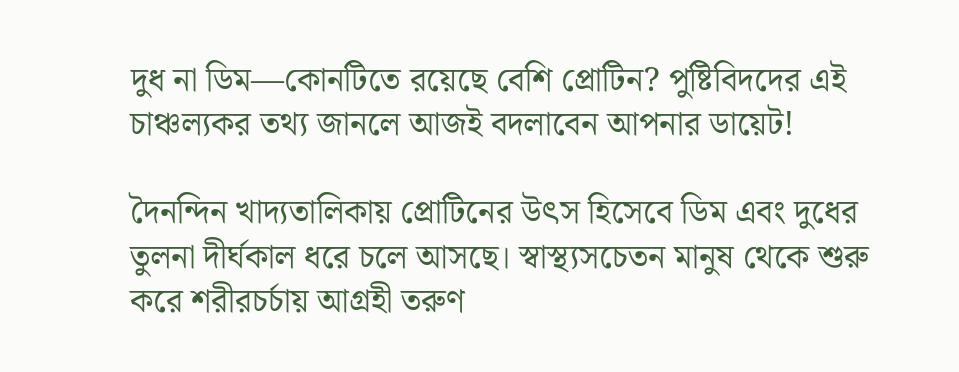দুধ না ডিম—কোনটিতে রয়েছে বেশি প্রোটিন? পুষ্টিবিদদের এই চাঞ্চল্যকর তথ্য জানলে আজই বদলাবেন আপনার ডায়েট!

দৈনন্দিন খাদ্যতালিকায় প্রোটিনের উৎস হিসেবে ডিম এবং দুধের তুলনা দীর্ঘকাল ধরে চলে আসছে। স্বাস্থ্যসচেতন মানুষ থেকে শুরু করে শরীরচর্চায় আগ্রহী তরুণ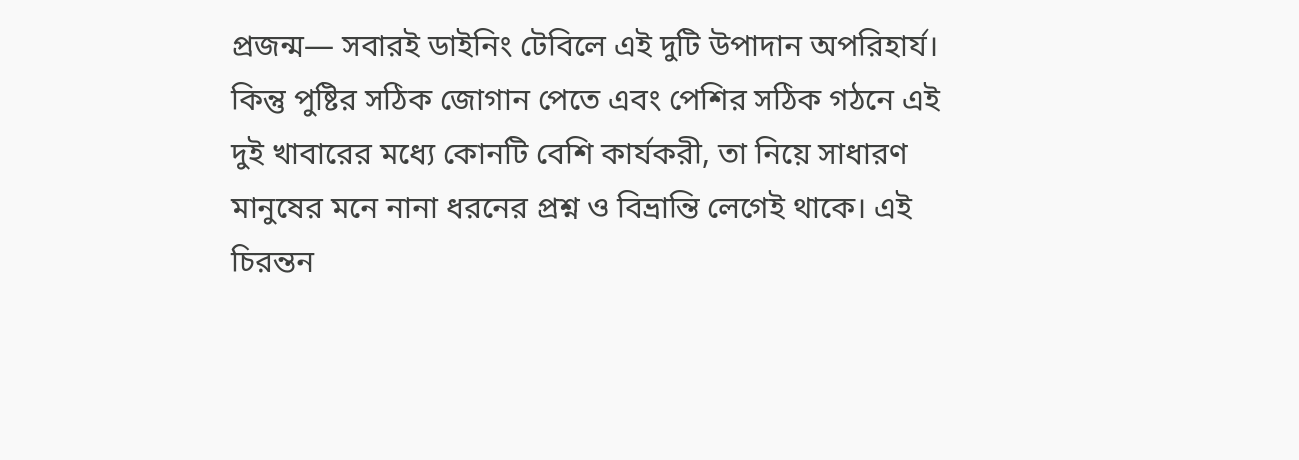প্রজন্ম— সবারই ডাইনিং টেবিলে এই দুটি উপাদান অপরিহার্য। কিন্তু পুষ্টির সঠিক জোগান পেতে এবং পেশির সঠিক গঠনে এই দুই খাবারের মধ্যে কোনটি বেশি কার্যকরী, তা নিয়ে সাধারণ মানুষের মনে নানা ধরনের প্রশ্ন ও বিভ্রান্তি লেগেই থাকে। এই চিরন্তন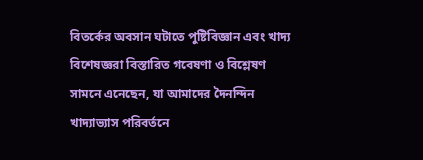বিতর্কের অবসান ঘটাতে পুষ্টিবিজ্ঞান এবং খাদ্য বিশেষজ্ঞরা বিস্তারিত গবেষণা ও বিশ্লেষণ সামনে এনেছেন, যা আমাদের দৈনন্দিন খাদ্যাভ্যাস পরিবর্তনে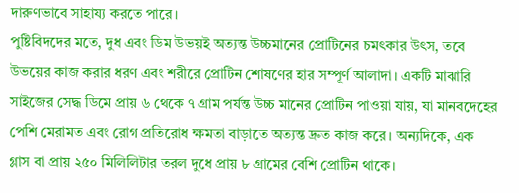দারুণভাবে সাহায্য করতে পারে।
পুষ্টিবিদদের মতে, দুধ এবং ডিম উভয়ই অত্যন্ত উচ্চমানের প্রোটিনের চমৎকার উৎস, তবে উভয়ের কাজ করার ধরণ এবং শরীরে প্রোটিন শোষণের হার সম্পূর্ণ আলাদা। একটি মাঝারি সাইজের সেদ্ধ ডিমে প্রায় ৬ থেকে ৭ গ্রাম পর্যন্ত উচ্চ মানের প্রোটিন পাওয়া যায়, যা মানবদেহের পেশি মেরামত এবং রোগ প্রতিরোধ ক্ষমতা বাড়াতে অত্যন্ত দ্রুত কাজ করে। অন্যদিকে, এক গ্লাস বা প্রায় ২৫০ মিলিলিটার তরল দুধে প্রায় ৮ গ্রামের বেশি প্রোটিন থাকে।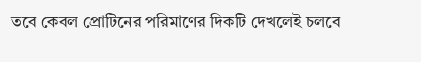তবে কেবল প্রোটিনের পরিমাণের দিকটি দেখলেই চলবে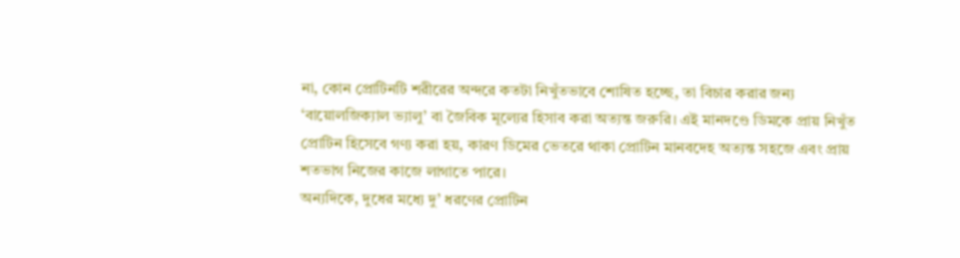না, কোন প্রোটিনটি শরীরের অন্দরে কতটা নিখুঁতভাবে শোষিত হচ্ছে, তা বিচার করার জন্য ‘বায়োলজিক্যাল ভ্যালু’ বা জৈবিক মূল্যের হিসাব করা অত্যন্ত জরুরি। এই মানদণ্ডে ডিমকে প্রায় নিখুঁত প্রোটিন হিসেবে গণ্য করা হয়, কারণ ডিমের ভেতরে থাকা প্রোটিন মানবদেহ অত্যন্ত সহজে এবং প্রায় শতভাগ নিজের কাজে লাগাতে পারে।
অন্যদিকে, দুধের মধ্যে দু’ ধরণের প্রোটিন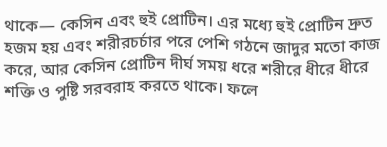থাকে— কেসিন এবং হুই প্রোটিন। এর মধ্যে হুই প্রোটিন দ্রুত হজম হয় এবং শরীরচর্চার পরে পেশি গঠনে জাদুর মতো কাজ করে, আর কেসিন প্রোটিন দীর্ঘ সময় ধরে শরীরে ধীরে ধীরে শক্তি ও পুষ্টি সরবরাহ করতে থাকে। ফলে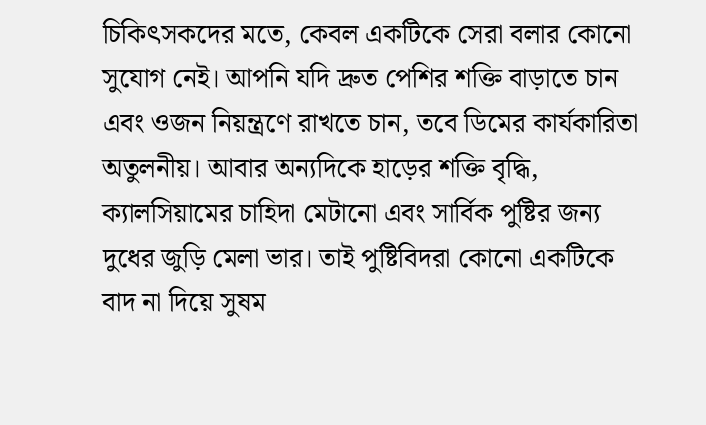চিকিৎসকদের মতে, কেবল একটিকে সেরা বলার কোনো সুযোগ নেই। আপনি যদি দ্রুত পেশির শক্তি বাড়াতে চান এবং ওজন নিয়ন্ত্রণে রাখতে চান, তবে ডিমের কার্যকারিতা অতুলনীয়। আবার অন্যদিকে হাড়ের শক্তি বৃদ্ধি, ক্যালসিয়ামের চাহিদা মেটানো এবং সার্বিক পুষ্টির জন্য দুধের জুড়ি মেলা ভার। তাই পুষ্টিবিদরা কোনো একটিকে বাদ না দিয়ে সুষম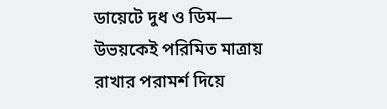ডায়েটে দুধ ও ডিম— উভয়কেই পরিমিত মাত্রায় রাখার পরামর্শ দিয়ে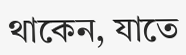থাকেন, যাতে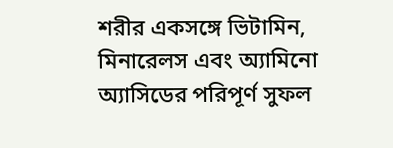শরীর একসঙ্গে ভিটামিন, মিনারেলস এবং অ্যামিনো অ্যাসিডের পরিপূর্ণ সুফল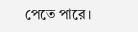পেতে পারে।